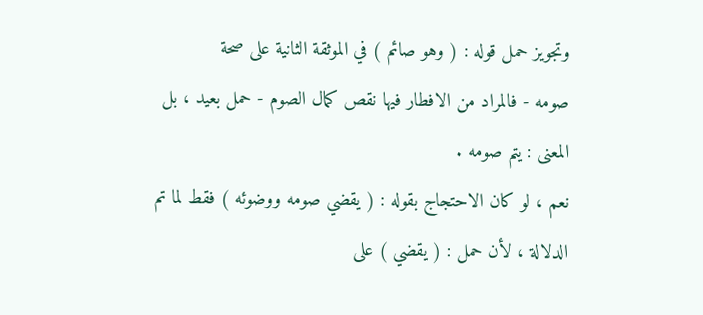وتجويز حمل قوله : ( وهو صائم ) في الموثقة الثانية على صحة
صومه - فالمراد من الافطار فيها نقص كمال الصوم - حمل بعيد ، بل
المعنى : يتم صومه .
نعم ، لو كان الاحتجاج بقوله : ( يقضي صومه ووضوئه ) فقط لما تم
الدلالة ، لأن حمل : ( يقضي ) على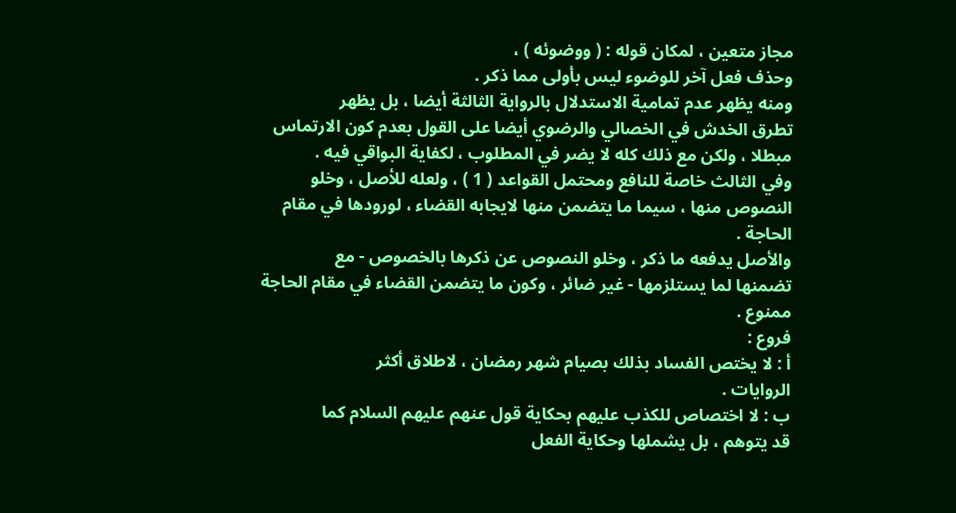مجاز متعين ، لمكان قوله : ( ووضوئه ) ،
وحذف فعل آخر للوضوء ليس بأولى مما ذكر .
ومنه يظهر عدم تمامية الاستدلال بالرواية الثالثة أيضا ، بل يظهر
تطرق الخدش في الخصالي والرضوي أيضا على القول بعدم كون الارتماس
مبطلا ، ولكن مع ذلك كله لا يضر في المطلوب ، لكفاية البواقي فيه .
وفي الثالث خاصة للنافع ومحتمل القواعد ( 1 ) ، ولعله للأصل ، وخلو
النصوص منها ، سيما ما يتضمن منها لايجابه القضاء ، لورودها في مقام
الحاجة .
والأصل يدفعه ما ذكر ، وخلو النصوص عن ذكرها بالخصوص - مع
تضمنها لما يستلزمها - غير ضائر ، وكون ما يتضمن القضاء في مقام الحاجة
ممنوع .
فروع :
أ : لا يختص الفساد بذلك بصيام شهر رمضان ، لاطلاق أكثر
الروايات .
ب : لا اختصاص للكذب عليهم بحكاية قول عنهم عليهم السلام كما
قد يتوهم ، بل يشملها وحكاية الفعل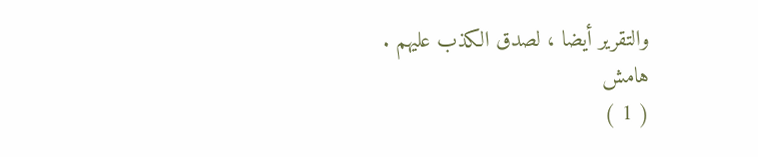والتقرير أيضا ، لصدق الكذب عليهم .
هامش
( 1 )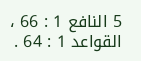5 النافع 1 : 66 ، القواعد 1 : 64 .